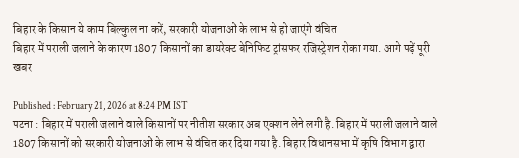बिहार के किसान ये काम बिल्कुल ना करें, सरकारी योजनाओं के लाभ से हो जाएंगे वंचित
बिहार में पराली जलाने के कारण 1807 किसानों का डायरेक्ट बेनिफिट ट्रांसफर रजिस्ट्रेशन रोका गया. आगे पढ़ें पूरी खबर

Published : February 21, 2026 at 8:24 PM IST
पटना : बिहार में पराली जलाने वाले किसानों पर नीतीश सरकार अब एक्शन लेने लगी है. बिहार में पराली जलाने वाले 1807 किसानों को सरकारी योजनाओं के लाभ से वंचित कर दिया गया है. बिहार विधानसभा में कृषि विभाग द्वारा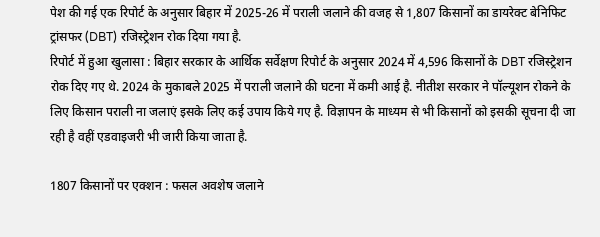पेश की गई एक रिपोर्ट के अनुसार बिहार में 2025-26 में पराली जलाने की वजह से 1,807 किसानों का डायरेक्ट बेनिफिट ट्रांसफर (DBT) रजिस्ट्रेशन रोक दिया गया है.
रिपोर्ट में हुआ खुलासा : बिहार सरकार के आर्थिक सर्वेक्षण रिपोर्ट के अनुसार 2024 में 4,596 किसानों के DBT रजिस्ट्रेशन रोक दिए गए थे. 2024 के मुकाबले 2025 में पराली जलाने की घटना में कमी आई है. नीतीश सरकार ने पॉल्यूशन रोकने के लिए किसान पराली ना जलाएं इसके लिए कई उपाय किये गए है. विज्ञापन के माध्यम से भी किसानों को इसकी सूचना दी जा रही है वहीं एडवाइजरी भी जारी किया जाता है.

1807 किसानों पर एक्शन : फसल अवशेष जलाने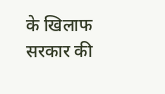के खिलाफ सरकार की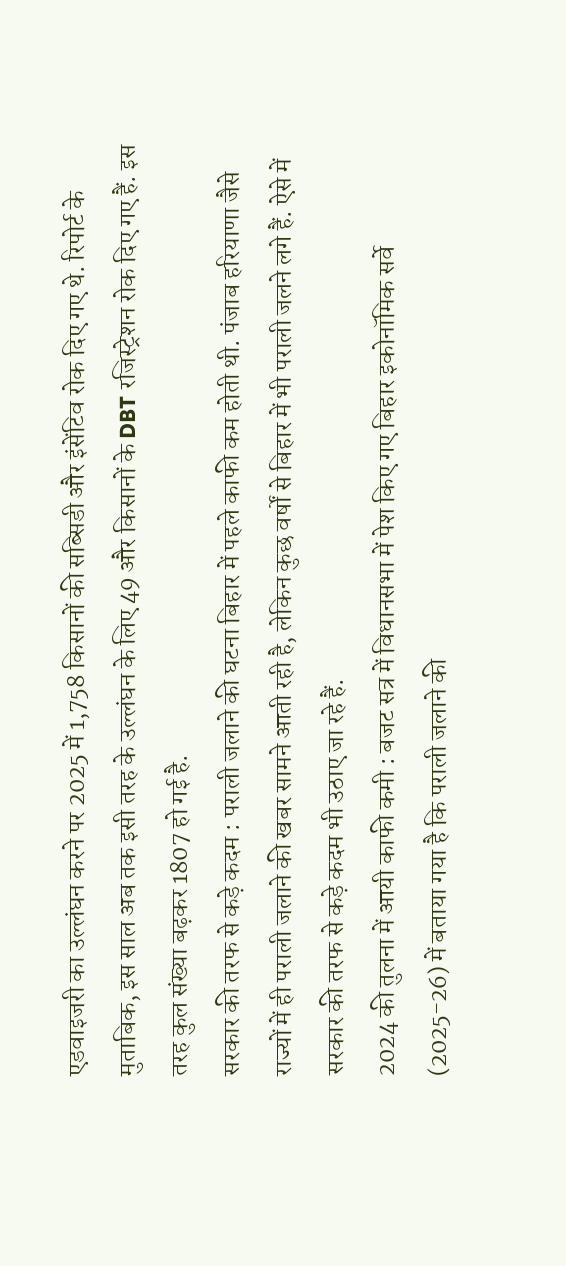एडवाइजरी का उल्लंघन करने पर 2025 में 1,758 किसानों की सब्सिडी और इंसेंटिव रोक दिए गए थे. रिपोर्ट के मुताबिक, इस साल अब तक इसी तरह के उल्लंघन के लिए 49 और किसानों के DBT रजिस्ट्रेशन रोक दिए गए हैं. इस तरह कुल संख्या बढ़कर 1807 हो गई है.
सरकार की तरफ से कड़े कदम : पराली जलाने की घटना बिहार में पहले काफी कम होती थी. पंजाब हरियाणा जैसे राज्यों में ही पराली जलाने की खबर सामने आती रही है, लेकिन कुछ वर्षों से बिहार में भी पराली जलने लगे हैं. ऐसे में सरकार की तरफ से कड़े कदम भी उठाए जा रहे हैं.
2024 की तुलना में आयी काफी कमी : बजट सत्र में विधानसभा में पेश किए गए बिहार इकोनॉमिक सर्वे (2025-26) में बताया गया है कि पराली जलाने की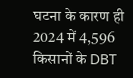घटना के कारण ही 2024 में 4,596 किसानों के DBT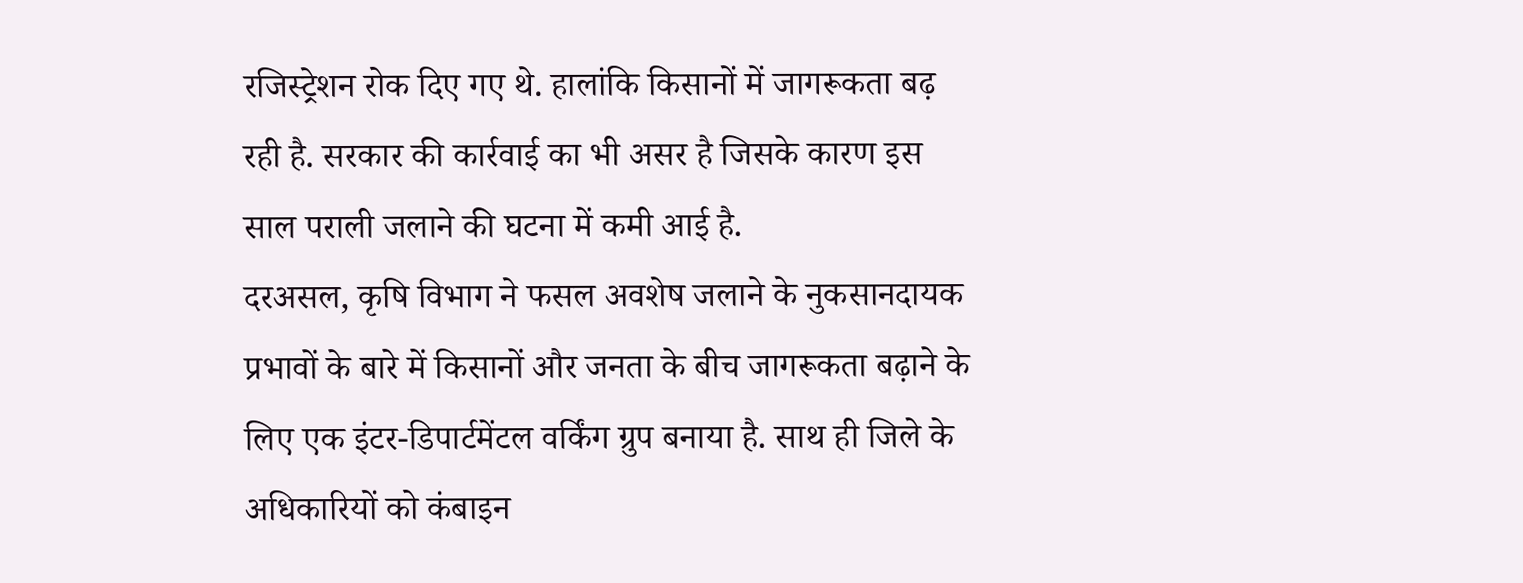रजिस्ट्रेशन रोक दिए गए थे. हालांकि किसानों में जागरूकता बढ़ रही है. सरकार की कार्रवाई का भी असर है जिसके कारण इस साल पराली जलाने की घटना में कमी आई है.
दरअसल, कृषि विभाग ने फसल अवशेष जलाने के नुकसानदायक प्रभावों के बारे में किसानों और जनता के बीच जागरूकता बढ़ाने के लिए एक इंटर-डिपार्टमेंटल वर्किंग ग्रुप बनाया है. साथ ही जिले के अधिकारियों को कंबाइन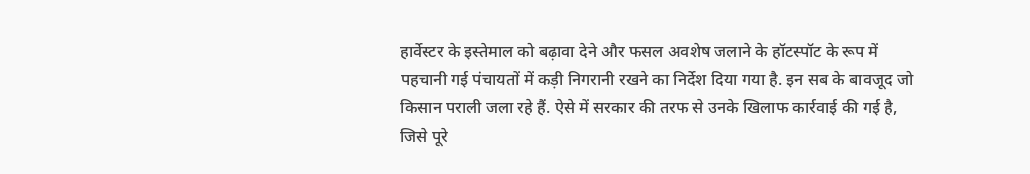हार्वेस्टर के इस्तेमाल को बढ़ावा देने और फसल अवशेष जलाने के हॉटस्पॉट के रूप में पहचानी गई पंचायतों में कड़ी निगरानी रखने का निर्देश दिया गया है. इन सब के बावजूद जो किसान पराली जला रहे हैं. ऐसे में सरकार की तरफ से उनके खिलाफ कार्रवाई की गई है, जिसे पूरे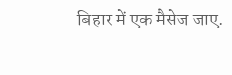बिहार में एक मैसेज जाए.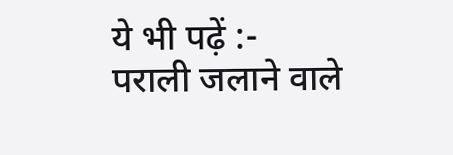ये भी पढ़ें :-
पराली जलाने वाले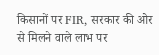किसानों पर FIR, सरकार की ओर से मिलने वाले लाभ पर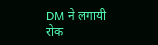DM ने लगायी रोक